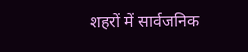शहरों में सार्वजनिक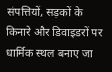संपत्तियों, सड़कों के किनारे और डिवाइडरों पर धार्मिक स्थल बनाए जा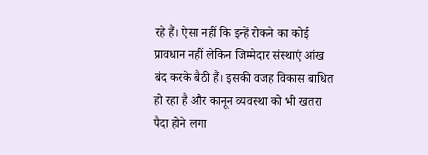रहे हैं। ऐसा नहीं कि इन्हें रोकने का कोई प्रावधान नहीं लेकिन जिम्मेदार संस्थाएं आंख बंद करके बैठी हैं। इसकी वजह विकास बाधित हो रहा है और कानून व्यवस्था को भी खतरा पैदा होने लगा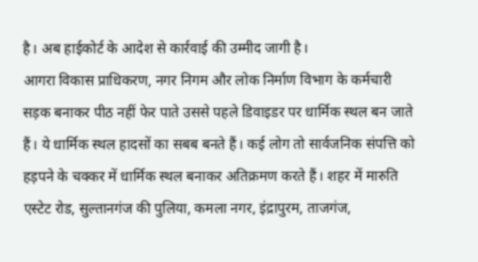है। अब हाईकोर्ट के आदेश से कार्रवाई की उम्मीद जागी है।
आगरा विकास प्राधिकरण, नगर निगम और लोक निर्माण विभाग के कर्मचारी सड़क बनाकर पीठ नहीं फेर पाते उससे पहले डिवाइडर पर धार्मिक स्थल बन जाते हैं। ये धार्मिक स्थल हादसों का सबब बनते हैं। कई लोग तो सार्वजनिक संपत्ति को हड़पने के चक्कर में धार्मिक स्थल बनाकर अतिक्रमण करते हैं। शहर में मारुति एस्टेट रोड, सुल्तानगंज की पुलिया, कमला नगर, इंद्रापुरम, ताजगंज,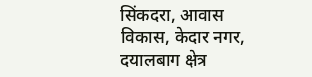सिंकदरा, आवास विकास, केदार नगर, दयालबाग क्षेत्र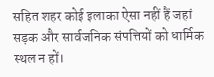सहित शहर कोई इलाका ऐसा नहीं हैं जहां सड़क और सार्वजनिक संपत्तियों को धार्मिक स्थल न हों।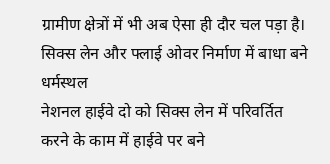ग्रामीण क्षेत्रों में भी अब ऐसा ही दौर चल पड़ा है।
सिक्स लेन और फ्लाई ओवर निर्माण में बाधा बने धर्मस्थल
नेशनल हाईवे दो को सिक्स लेन में परिवर्तित करने के काम में हाईवे पर बने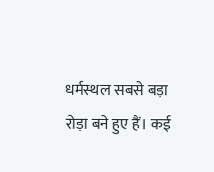धर्मस्थल सबसे बड़ा रोड़ा बने हुए हैं। कई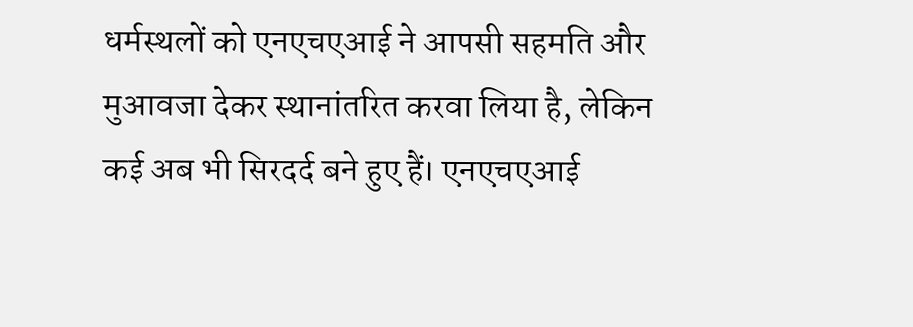धर्मस्थलों को एनएचएआई ने आपसी सहमति और मुआवजा देकर स्थानांतरित करवा लिया है, लेकिन कई अब भी सिरदर्द बने हुए हैं। एनएचएआई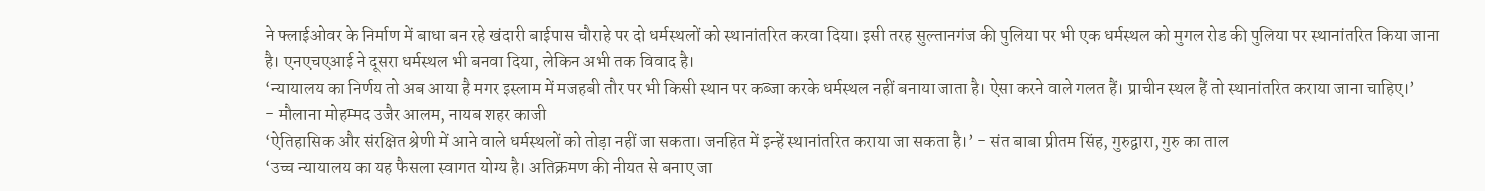ने फ्लाईओवर के निर्माण में बाधा बन रहे खंदारी बाईपास चौराहे पर दो धर्मस्थलों को स्थानांतरित करवा दिया। इसी तरह सुल्तानगंज की पुलिया पर भी एक धर्मस्थल को मुगल रोड की पुलिया पर स्थानांतरित किया जाना है। एनएचएआई ने दूसरा धर्मस्थल भी बनवा दिया, लेकिन अभी तक विवाद है।
‘न्यायालय का निर्णय तो अब आया है मगर इस्लाम में मजहबी तौर पर भी किसी स्थान पर कब्जा करके धर्मस्थल नहीं बनाया जाता है। ऐसा करने वाले गलत हैं। प्राचीन स्थल हैं तो स्थानांतरित कराया जाना चाहिए।’
- मौलाना मोहम्मद उजैर आलम, नायब शहर काजी
‘ऐतिहासिक और संरक्षित श्रेणी में आने वाले धर्मस्थलों को तोड़ा नहीं जा सकता। जनहित में इन्हें स्थानांतरित कराया जा सकता है।’ - संत बाबा प्रीतम सिंह, गुरुद्वारा, गुरु का ताल
‘उच्च न्यायालय का यह फैसला स्वागत योग्य है। अतिक्रमण की नीयत से बनाए जा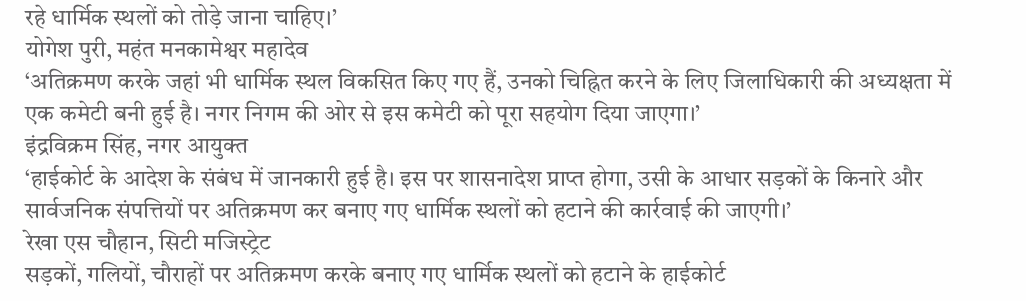रहे धार्मिक स्थलों को तोड़े जाना चाहिए।’
योगेश पुरी, महंत मनकामेश्वर महादेव
‘अतिक्रमण करके जहां भी धार्मिक स्थल विकसित किए गए हैं, उनको चिह्नित करने के लिए जिलाधिकारी की अध्यक्षता में एक कमेटी बनी हुई है। नगर निगम की ओर से इस कमेटी को पूरा सहयोग दिया जाएगा।’
इंद्रविक्रम सिंह, नगर आयुक्त
‘हाईकोर्ट के आदेश के संबंध में जानकारी हुई है। इस पर शासनादेश प्राप्त होगा, उसी के आधार सड़कों के किनारे और सार्वजनिक संपत्तियों पर अतिक्रमण कर बनाए गए धार्मिक स्थलों को हटाने की कार्रवाई की जाएगी।’
रेखा एस चौहान, सिटी मजिस्ट्रेट
सड़कों, गलियों, चौराहों पर अतिक्रमण करके बनाए गए धार्मिक स्थलों को हटाने के हाईकोर्ट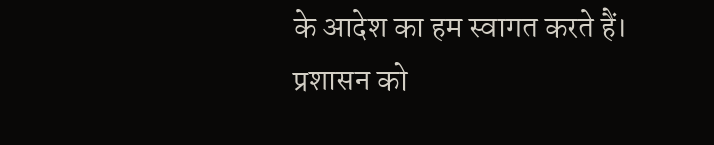के आदेश का हम स्वागत करते हैं। प्रशासन को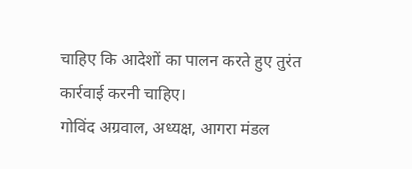चाहिए कि आदेशों का पालन करते हुए तुरंत कार्रवाई करनी चाहिए।
गोविंद अग्रवाल, अध्यक्ष, आगरा मंडल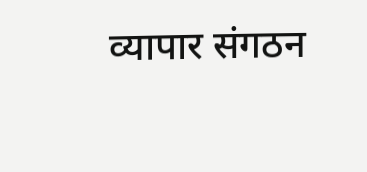व्यापार संगठन